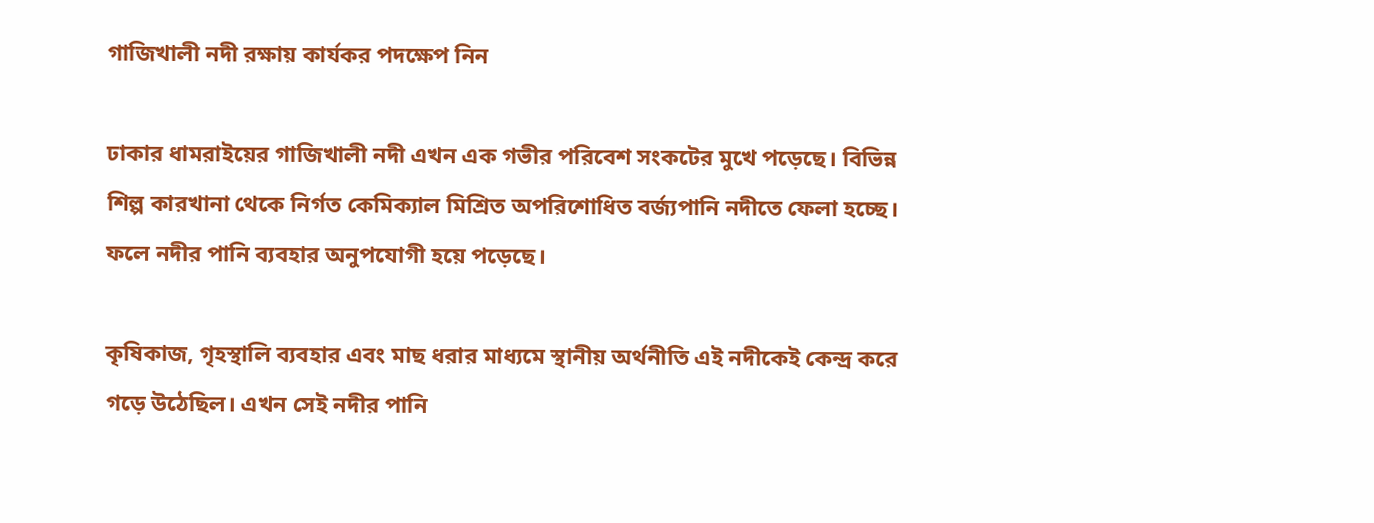গাজিখালী নদী রক্ষায় কার্যকর পদক্ষেপ নিন

ঢাকার ধামরাইয়ের গাজিখালী নদী এখন এক গভীর পরিবেশ সংকটের মুখে পড়েছে। বিভিন্ন শিল্প কারখানা থেকে নির্গত কেমিক্যাল মিশ্রিত অপরিশোধিত বর্জ্যপানি নদীতে ফেলা হচ্ছে। ফলে নদীর পানি ব্যবহার অনুপযোগী হয়ে পড়েছে।

কৃষিকাজ, গৃহস্থালি ব্যবহার এবং মাছ ধরার মাধ্যমে স্থানীয় অর্থনীতি এই নদীকেই কেন্দ্র করে গড়ে উঠেছিল। এখন সেই নদীর পানি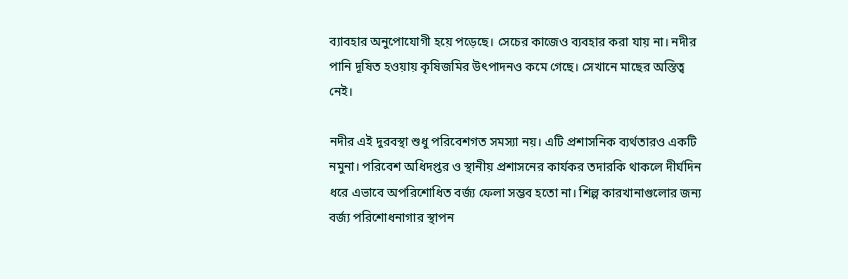ব্যাবহার অনুপোযোগী হয়ে পড়েছে। সেচের কাজেও ব্যবহার করা যায় না। নদীর পানি দূষিত হওয়ায় কৃষিজমির উৎপাদনও কমে গেছে। সেখানে মাছের অস্তিত্ব নেই।

নদীর এই দুরবস্থা শুধু পরিবেশগত সমস্যা নয়। এটি প্রশাসনিক ব্যর্থতারও একটি নমুনা। পরিবেশ অধিদপ্তর ও স্থানীয় প্রশাসনের কার্যকর তদারকি থাকলে দীর্ঘদিন ধরে এভাবে অপরিশোধিত বর্জ্য ফেলা সম্ভব হতো না। শিল্প কারখানাগুলোর জন্য বর্জ্য পরিশোধনাগার স্থাপন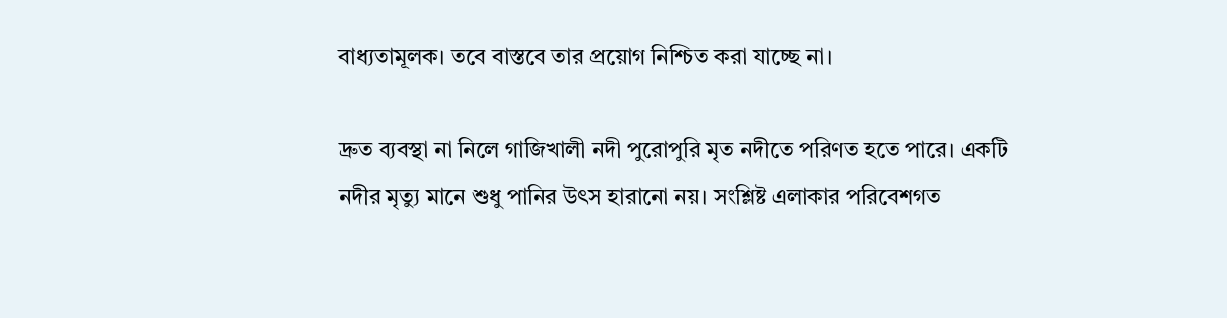বাধ্যতামূলক। তবে বাস্তবে তার প্রয়োগ নিশ্চিত করা যাচ্ছে না।

দ্রুত ব্যবস্থা না নিলে গাজিখালী নদী পুরোপুরি মৃত নদীতে পরিণত হতে পারে। একটি নদীর মৃত্যু মানে শুধু পানির উৎস হারানো নয়। সংশ্লিষ্ট এলাকার পরিবেশগত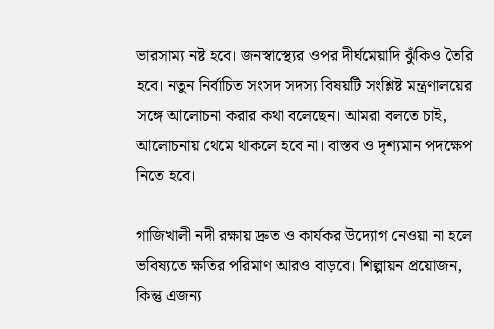ভারসাম্য নষ্ট হবে। জনস্বাস্থ্যের ওপর দীর্ঘমেয়াদি ঝুঁকিও তৈরি হবে। নতুন নির্বাচিত সংসদ সদস্য বিষয়টি সংশ্লিষ্ট মন্ত্রণালয়ের সঙ্গে আলোচনা করার কথা বলেছেন। আমরা বলতে চাই, আলোচনায় থেমে থাকলে হবে না। বাস্তব ও দৃশ্যমান পদক্ষেপ নিতে হবে।

গাজিখালী নদী রক্ষায় দ্রুত ও কার্যকর উদ্যোগ নেওয়া না হলে ভবিষ্যতে ক্ষতির পরিমাণ আরও বাড়বে। শিল্পায়ন প্রয়োজন, কিন্তু এজন্য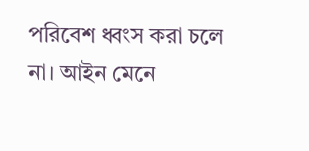পরিবেশ ধ্বংস করা চলে না। আইন মেনে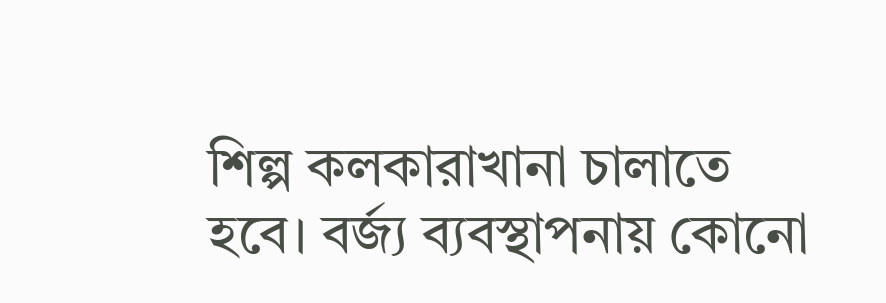শিল্প কলকারাখানা চালাতে হবে। বর্জ্য ব্যবস্থাপনায় কোনো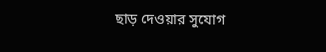ছাড় দেওয়ার সুযোগ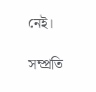নেই।

সম্প্রতি